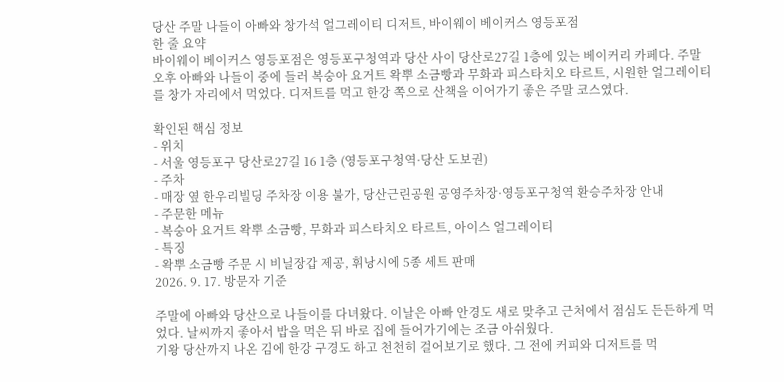당산 주말 나들이 아빠와 창가석 얼그레이티 디저트, 바이웨이 베이커스 영등포점
한 줄 요약
바이웨이 베이커스 영등포점은 영등포구청역과 당산 사이 당산로27길 1층에 있는 베이커리 카페다. 주말 오후 아빠와 나들이 중에 들러 복숭아 요거트 왁뿌 소금빵과 무화과 피스타치오 타르트, 시원한 얼그레이티를 창가 자리에서 먹었다. 디저트를 먹고 한강 쪽으로 산책을 이어가기 좋은 주말 코스였다.

확인된 핵심 정보
- 위치
- 서울 영등포구 당산로27길 16 1층 (영등포구청역·당산 도보권)
- 주차
- 매장 옆 한우리빌딩 주차장 이용 불가, 당산근린공원 공영주차장·영등포구청역 환승주차장 안내
- 주문한 메뉴
- 복숭아 요거트 왁뿌 소금빵, 무화과 피스타치오 타르트, 아이스 얼그레이티
- 특징
- 왁뿌 소금빵 주문 시 비닐장갑 제공, 휘낭시에 5종 세트 판매
2026. 9. 17. 방문자 기준

주말에 아빠와 당산으로 나들이를 다녀왔다. 이날은 아빠 안경도 새로 맞추고 근처에서 점심도 든든하게 먹었다. 날씨까지 좋아서 밥을 먹은 뒤 바로 집에 들어가기에는 조금 아쉬웠다.
기왕 당산까지 나온 김에 한강 구경도 하고 천천히 걸어보기로 했다. 그 전에 커피와 디저트를 먹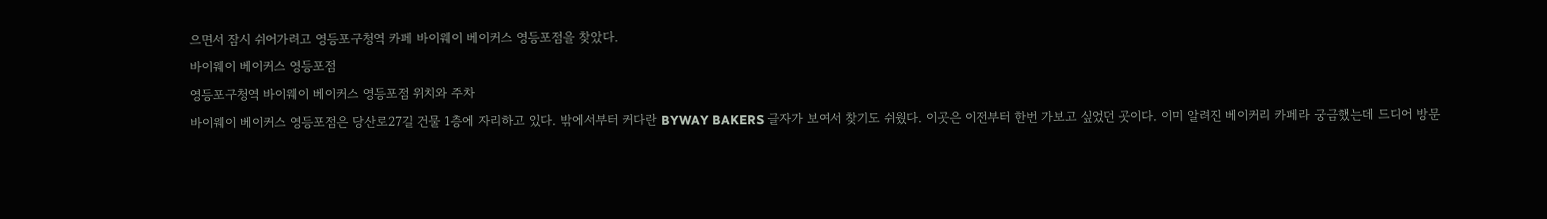으면서 잠시 쉬어가려고 영등포구청역 카페 바이웨이 베이커스 영등포점을 찾았다.
바이웨이 베이커스 영등포점
영등포구청역 바이웨이 베이커스 영등포점 위치와 주차
바이웨이 베이커스 영등포점은 당산로27길 건물 1층에 자리하고 있다. 밖에서부터 커다란 BYWAY BAKERS 글자가 보여서 찾기도 쉬웠다. 이곳은 이전부터 한번 가보고 싶었던 곳이다. 이미 알려진 베이커리 카페라 궁금했는데 드디어 방문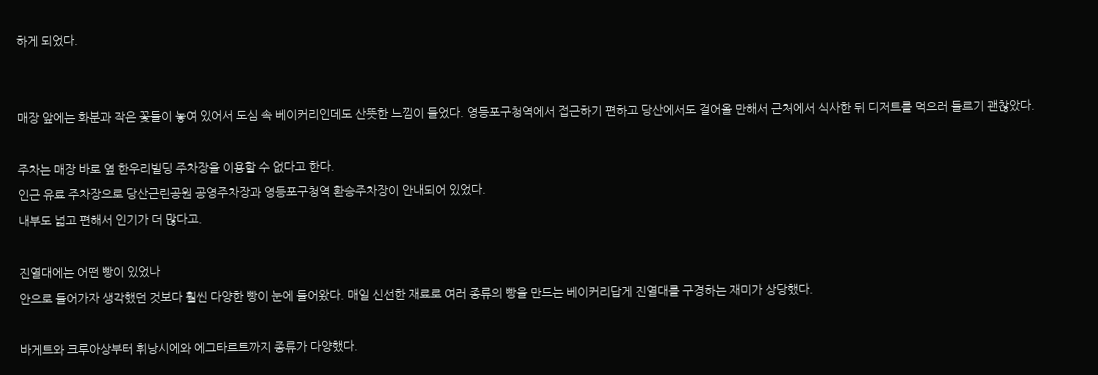하게 되었다.


매장 앞에는 화분과 작은 꽃들이 놓여 있어서 도심 속 베이커리인데도 산뜻한 느낌이 들었다. 영등포구청역에서 접근하기 편하고 당산에서도 걸어올 만해서 근처에서 식사한 뒤 디저트를 먹으러 들르기 괜찮았다.

주차는 매장 바로 옆 한우리빌딩 주차장을 이용할 수 없다고 한다.
인근 유료 주차장으로 당산근린공원 공영주차장과 영등포구청역 환승주차장이 안내되어 있었다.
내부도 넓고 편해서 인기가 더 많다고.

진열대에는 어떤 빵이 있었나
안으로 들어가자 생각했던 것보다 훨씬 다양한 빵이 눈에 들어왔다. 매일 신선한 재료로 여러 종류의 빵을 만드는 베이커리답게 진열대를 구경하는 재미가 상당했다.

바게트와 크루아상부터 휘낭시에와 에그타르트까지 종류가 다양했다.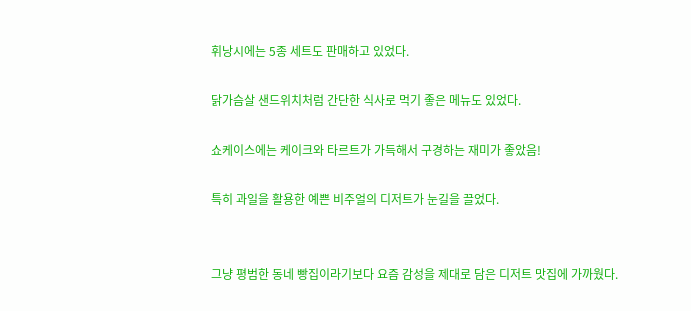휘낭시에는 5종 세트도 판매하고 있었다.

닭가슴살 샌드위치처럼 간단한 식사로 먹기 좋은 메뉴도 있었다.

쇼케이스에는 케이크와 타르트가 가득해서 구경하는 재미가 좋았음!

특히 과일을 활용한 예쁜 비주얼의 디저트가 눈길을 끌었다.


그냥 평범한 동네 빵집이라기보다 요즘 감성을 제대로 담은 디저트 맛집에 가까웠다.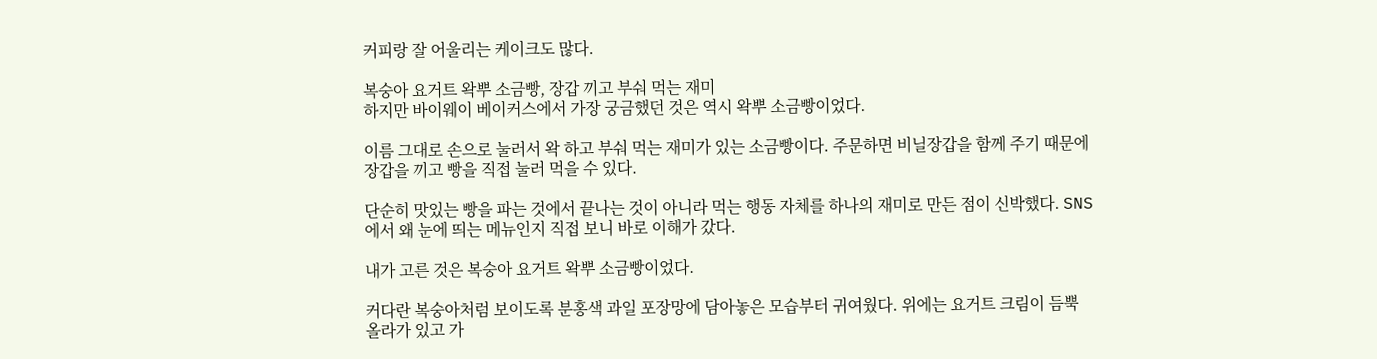커피랑 잘 어울리는 케이크도 많다.

복숭아 요거트 왁뿌 소금빵, 장갑 끼고 부숴 먹는 재미
하지만 바이웨이 베이커스에서 가장 궁금했던 것은 역시 왁뿌 소금빵이었다.

이름 그대로 손으로 눌러서 왁 하고 부숴 먹는 재미가 있는 소금빵이다. 주문하면 비닐장갑을 함께 주기 때문에 장갑을 끼고 빵을 직접 눌러 먹을 수 있다.

단순히 맛있는 빵을 파는 것에서 끝나는 것이 아니라 먹는 행동 자체를 하나의 재미로 만든 점이 신박했다. SNS에서 왜 눈에 띄는 메뉴인지 직접 보니 바로 이해가 갔다.

내가 고른 것은 복숭아 요거트 왁뿌 소금빵이었다.

커다란 복숭아처럼 보이도록 분홍색 과일 포장망에 담아놓은 모습부터 귀여웠다. 위에는 요거트 크림이 듬뿍 올라가 있고 가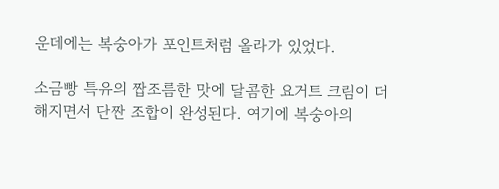운데에는 복숭아가 포인트처럼 올라가 있었다.

소금빵 특유의 짭조름한 맛에 달콤한 요거트 크림이 더해지면서 단짠 조합이 완성된다. 여기에 복숭아의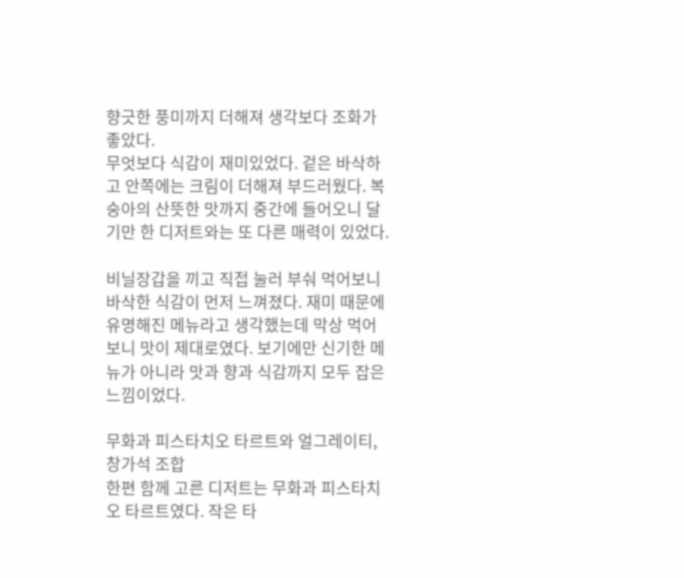향긋한 풍미까지 더해져 생각보다 조화가 좋았다.
무엇보다 식감이 재미있었다. 겉은 바삭하고 안쪽에는 크림이 더해져 부드러웠다. 복숭아의 산뜻한 맛까지 중간에 들어오니 달기만 한 디저트와는 또 다른 매력이 있었다.

비닐장갑을 끼고 직접 눌러 부숴 먹어보니 바삭한 식감이 먼저 느껴졌다. 재미 때문에 유명해진 메뉴라고 생각했는데 막상 먹어보니 맛이 제대로였다. 보기에만 신기한 메뉴가 아니라 맛과 향과 식감까지 모두 잡은 느낌이었다.

무화과 피스타치오 타르트와 얼그레이티, 창가석 조합
한편 함께 고른 디저트는 무화과 피스타치오 타르트였다. 작은 타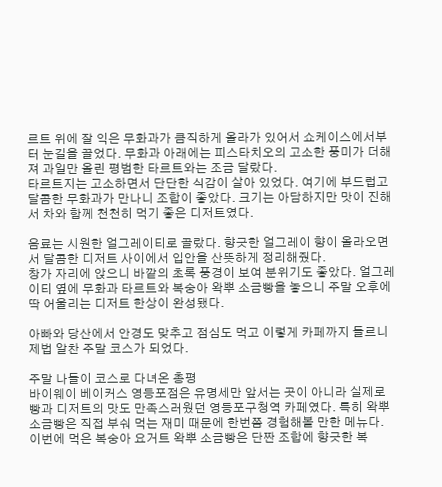르트 위에 잘 익은 무화과가 큼직하게 올라가 있어서 쇼케이스에서부터 눈길을 끌었다. 무화과 아래에는 피스타치오의 고소한 풍미가 더해져 과일만 올린 평범한 타르트와는 조금 달랐다.
타르트지는 고소하면서 단단한 식감이 살아 있었다. 여기에 부드럽고 달콤한 무화과가 만나니 조합이 좋았다. 크기는 아담하지만 맛이 진해서 차와 함께 천천히 먹기 좋은 디저트였다.

음료는 시원한 얼그레이티로 골랐다. 향긋한 얼그레이 향이 올라오면서 달콤한 디저트 사이에서 입안을 산뜻하게 정리해줬다.
창가 자리에 앉으니 바깥의 초록 풍경이 보여 분위기도 좋았다. 얼그레이티 옆에 무화과 타르트와 복숭아 왁뿌 소금빵을 놓으니 주말 오후에 딱 어울리는 디저트 한상이 완성됐다.

아빠와 당산에서 안경도 맞추고 점심도 먹고 이렇게 카페까지 들르니 제법 알찬 주말 코스가 되었다.

주말 나들이 코스로 다녀온 총평
바이웨이 베이커스 영등포점은 유명세만 앞서는 곳이 아니라 실제로 빵과 디저트의 맛도 만족스러웠던 영등포구청역 카페였다. 특히 왁뿌 소금빵은 직접 부숴 먹는 재미 때문에 한번쯤 경험해볼 만한 메뉴다. 이번에 먹은 복숭아 요거트 왁뿌 소금빵은 단짠 조합에 향긋한 복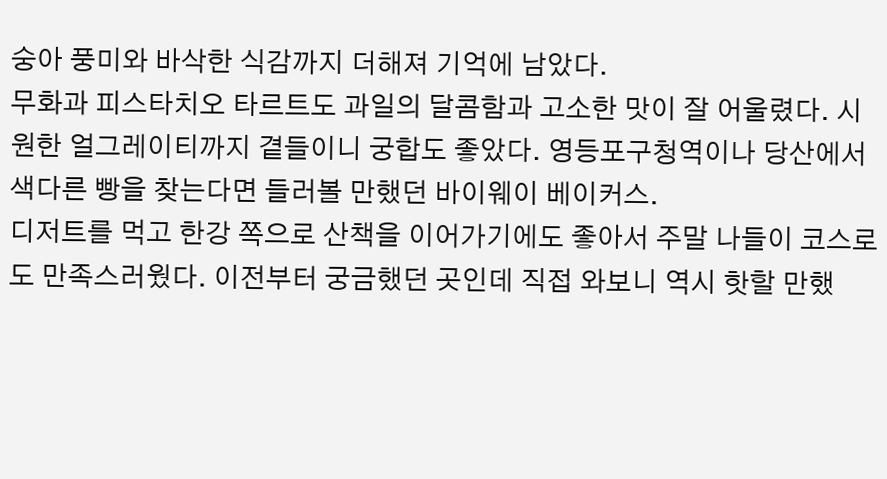숭아 풍미와 바삭한 식감까지 더해져 기억에 남았다.
무화과 피스타치오 타르트도 과일의 달콤함과 고소한 맛이 잘 어울렸다. 시원한 얼그레이티까지 곁들이니 궁합도 좋았다. 영등포구청역이나 당산에서 색다른 빵을 찾는다면 들러볼 만했던 바이웨이 베이커스.
디저트를 먹고 한강 쪽으로 산책을 이어가기에도 좋아서 주말 나들이 코스로도 만족스러웠다. 이전부터 궁금했던 곳인데 직접 와보니 역시 핫할 만했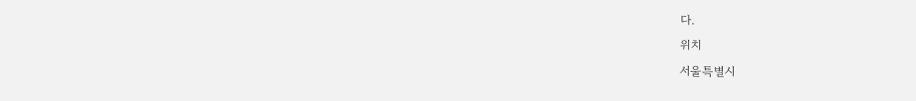다.
위치
서울특별시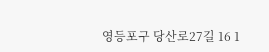영등포구 당산로27길 16 1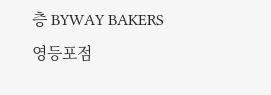층 BYWAY BAKERS 영등포점